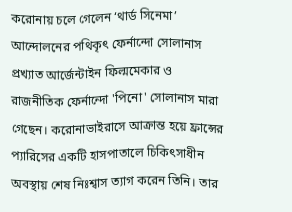করোনায় চলে গেলেন ‘থার্ড সিনেমা’ আন্দোলনের পথিকৃৎ ফের্নান্দো সোলানাস
প্রখ্যাত আর্জেন্টাইন ফিল্মমেকার ও রাজনীতিক ফের্নান্দো 'পিনো' সোলানাস মারা গেছেন। করোনাভাইরাসে আক্রান্ত হয়ে ফ্রান্সের প্যারিসের একটি হাসপাতালে চিকিৎসাধীন অবস্থায় শেষ নিঃশ্বাস ত্যাগ করেন তিনি। তার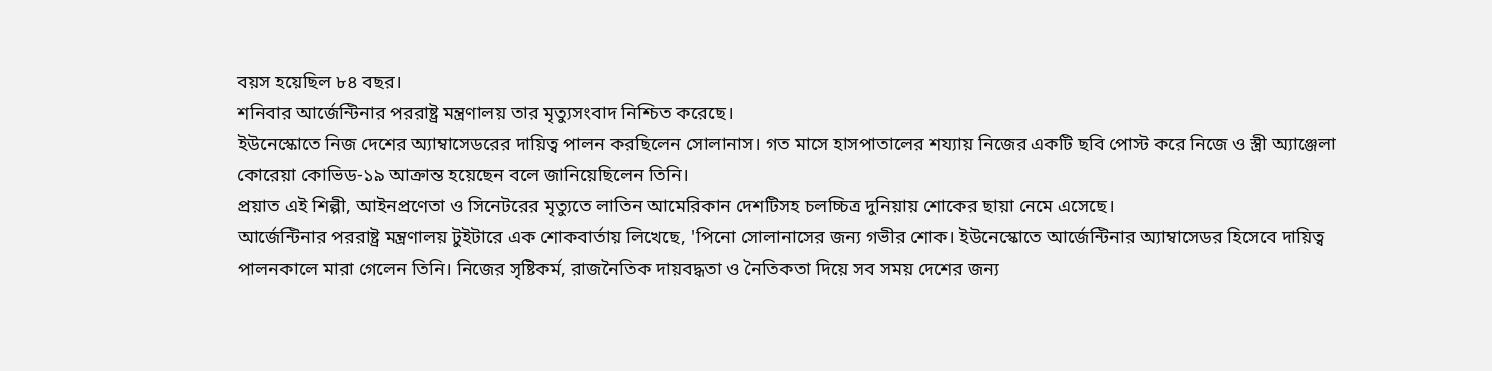বয়স হয়েছিল ৮৪ বছর।
শনিবার আর্জেন্টিনার পররাষ্ট্র মন্ত্রণালয় তার মৃত্যুসংবাদ নিশ্চিত করেছে।
ইউনেস্কোতে নিজ দেশের অ্যাম্বাসেডরের দায়িত্ব পালন করছিলেন সোলানাস। গত মাসে হাসপাতালের শয্যায় নিজের একটি ছবি পোস্ট করে নিজে ও স্ত্রী অ্যাঞ্জেলা কোরেয়া কোভিড-১৯ আক্রান্ত হয়েছেন বলে জানিয়েছিলেন তিনি।
প্রয়াত এই শিল্পী, আইনপ্রণেতা ও সিনেটরের মৃত্যুতে লাতিন আমেরিকান দেশটিসহ চলচ্চিত্র দুনিয়ায় শোকের ছায়া নেমে এসেছে।
আর্জেন্টিনার পররাষ্ট্র মন্ত্রণালয় টুইটারে এক শোকবার্তায় লিখেছে, 'পিনো সোলানাসের জন্য গভীর শোক। ইউনেস্কোতে আর্জেন্টিনার অ্যাম্বাসেডর হিসেবে দায়িত্ব পালনকালে মারা গেলেন তিনি। নিজের সৃষ্টিকর্ম, রাজনৈতিক দায়বদ্ধতা ও নৈতিকতা দিয়ে সব সময় দেশের জন্য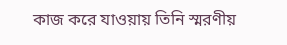কাজ করে যাওয়ায় তিনি স্মরণীয়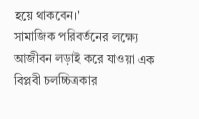হয়ে থাকবেন।'
সামাজিক পরিবর্তনের লক্ষ্যে আজীবন লড়াই করে যাওয়া এক বিপ্লবী চলচ্চিত্রকার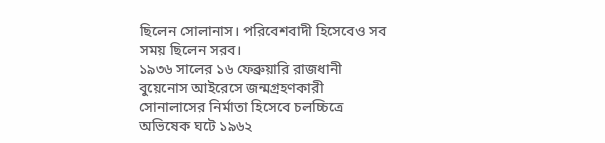ছিলেন সোলানাস। পরিবেশবাদী হিসেবেও সব সময় ছিলেন সরব।
১৯৩৬ সালের ১৬ ফেব্রুয়ারি রাজধানী বুয়েনোস আইরেসে জন্মগ্রহণকারী সোনালাসের নির্মাতা হিসেবে চলচ্চিত্রে অভিষেক ঘটে ১৯৬২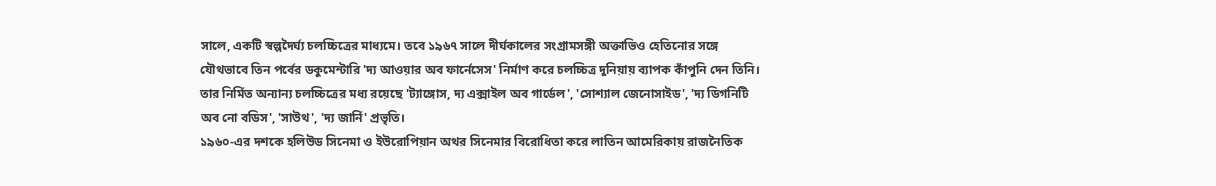সালে, একটি স্বল্পদৈর্ঘ্য চলচ্চিত্রের মাধ্যমে। তবে ১৯৬৭ সালে দীর্ঘকালের সংগ্রামসঙ্গী অক্তাভিও হেতিনোর সঙ্গে যৌথভাবে তিন পর্বের ডকুমেন্টারি 'দ্য আওয়ার অব ফার্নেসেস' নির্মাণ করে চলচ্চিত্র দুনিয়ায় ব্যাপক কাঁপুনি দেন তিনি।
তার নির্মিত অন্যান্য চলচ্চিত্রের মধ্য রয়েছে 'ট্যাঙ্গোস, দ্য এক্সাইল অব গার্ডেল', 'সোশ্যাল জেনোসাইড', 'দ্য ডিগনিটি অব নো বডিস', 'সাউথ', 'দ্য জার্নি' প্রভৃতি।
১৯৬০-এর দশকে হলিউড সিনেমা ও ইউরোপিয়ান অথর সিনেমার বিরোধিতা করে লাতিন আমেরিকায় রাজনৈতিক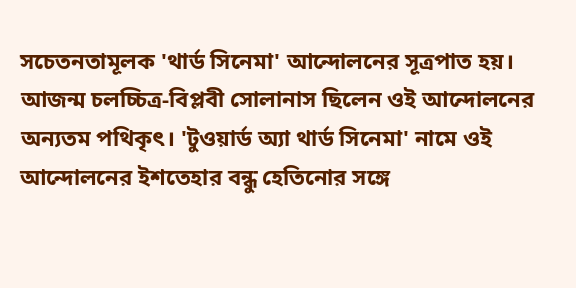সচেতনতামূলক 'থার্ড সিনেমা' আন্দোলনের সূত্রপাত হয়। আজন্ম চলচ্চিত্র-বিপ্লবী সোলানাস ছিলেন ওই আন্দোলনের অন্যতম পথিকৃৎ। 'টুওয়ার্ড অ্যা থার্ড সিনেমা' নামে ওই আন্দোলনের ইশতেহার বন্ধু হেতিনোর সঙ্গে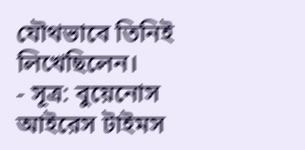যৌথভাবে তিনিই লিখেছিলেন।
- সূত্র: বুয়েনোস আইরেস টাইমস